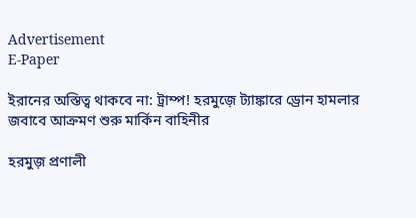Advertisement
E-Paper

ইরানের অস্তিত্ব থাকবে না: ট্রাম্প! হরমুজ়ে ট্যাঙ্কারে ড্রোন হামলার জবাবে আক্রমণ শুরু মার্কিন বাহিনীর

হরমুজ় প্রণালী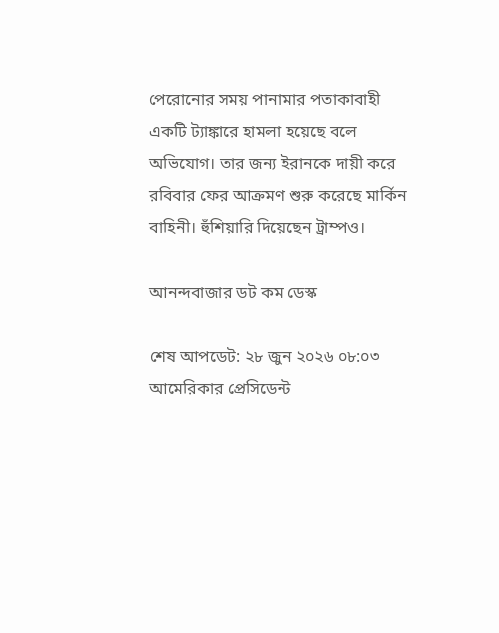পেরোনোর সময় পানামার পতাকাবাহী একটি ট্যাঙ্কারে হামলা হয়েছে বলে অভিযোগ। তার জন্য ইরানকে দায়ী করে রবিবার ফের আক্রমণ শুরু করেছে মার্কিন বাহিনী। হুঁশিয়ারি দিয়েছেন ট্রাম্পও।

আনন্দবাজার ডট কম ডেস্ক

শেষ আপডেট: ২৮ জুন ২০২৬ ০৮:০৩
আমেরিকার প্রেসিডেন্ট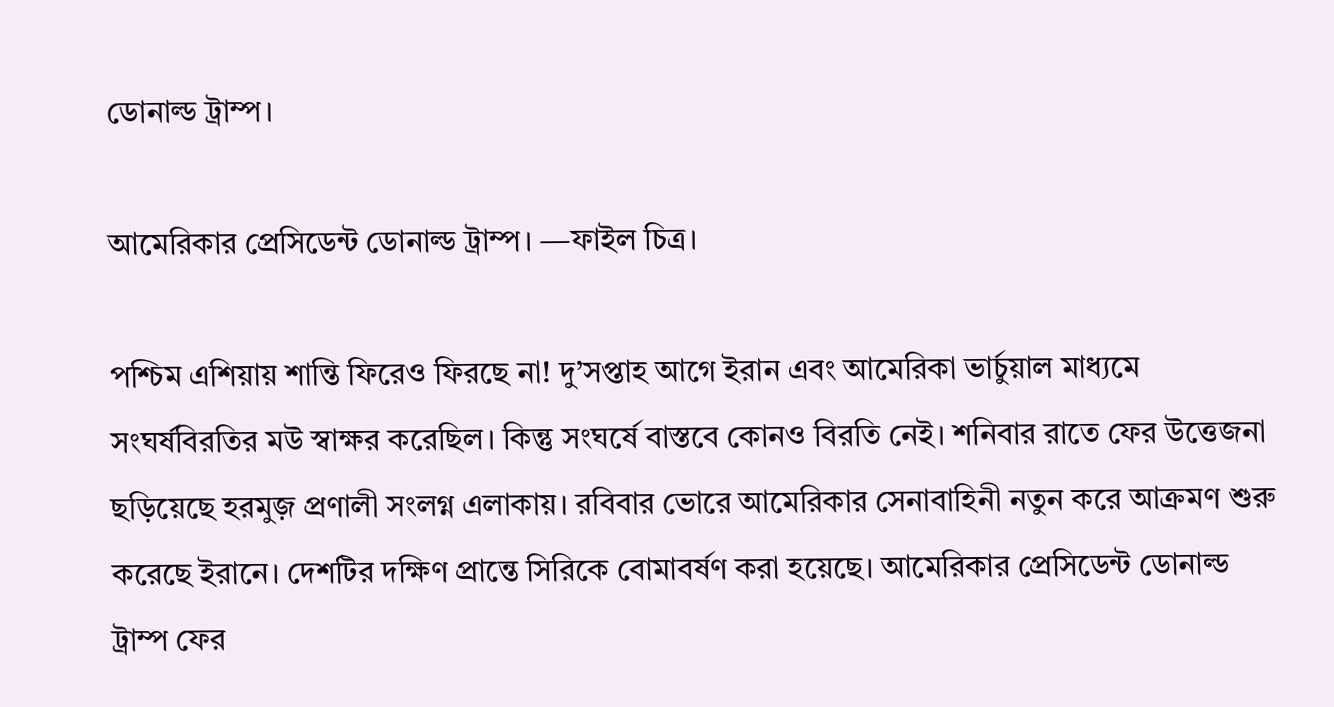ডোনাল্ড ট্রাম্প।

আমেরিকার প্রেসিডেন্ট ডোনাল্ড ট্রাম্প। —ফাইল চিত্র।

পশ্চিম এশিয়ায় শান্তি ফিরেও ফিরছে না! দু’সপ্তাহ আগে ইরান এবং আমেরিকা ভার্চুয়াল মাধ্যমে সংঘর্ষবিরতির মউ স্বাক্ষর করেছিল। কিন্তু সংঘর্ষে বাস্তবে কোনও বিরতি নেই। শনিবার রাতে ফের উত্তেজনা ছড়িয়েছে হরমুজ় প্রণালী সংলগ্ন এলাকায়। রবিবার ভোরে আমেরিকার সেনাবাহিনী নতুন করে আক্রমণ শুরু করেছে ইরানে। দেশটির দক্ষিণ প্রান্তে সিরিকে বোমাবর্ষণ করা হয়েছে। আমেরিকার প্রেসিডেন্ট ডোনাল্ড ট্রাম্প ফের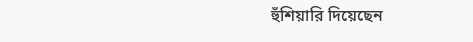হুঁশিয়ারি দিয়েছেন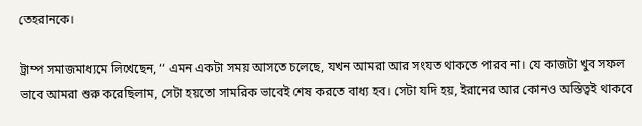তেহরানকে।

ট্রাম্প সমাজমাধ্যমে লিখেছেন, ‘‘ এমন একটা সময় আসতে চলেছে, যখন আমরা আর সংযত থাকতে পারব না। যে কাজটা খুব সফল ভাবে আমরা শুরু করেছিলাম, সেটা হয়তো সামরিক ভাবেই শেষ করতে বাধ্য হব। সেটা যদি হয়, ইরানের আর কোনও অস্তিত্বই থাকবে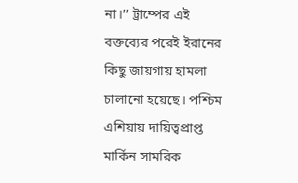না।’’ ট্রাম্পের এই বক্তব্যের পরেই ইরানের কিছু জায়গায় হামলা চালানো হয়েছে। পশ্চিম এশিয়ায় দায়িত্বপ্রাপ্ত মার্কিন সামরিক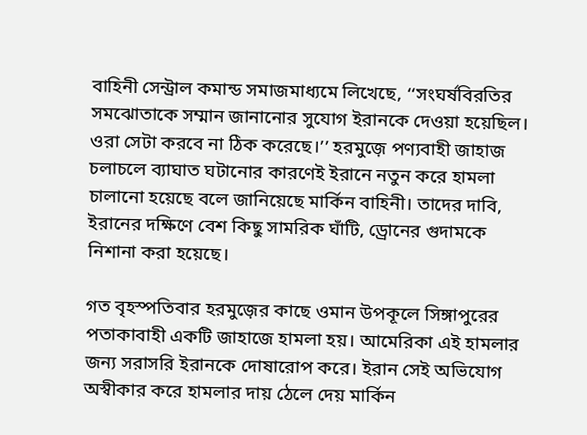বাহিনী সেন্ট্রাল কমান্ড সমাজমাধ্যমে লিখেছে, ‘‘সংঘর্ষবিরতির সমঝোতাকে সম্মান জানানোর সুযোগ ইরানকে দেওয়া হয়েছিল। ওরা সেটা করবে না ঠিক করেছে।’’ হরমুজ়ে পণ্যবাহী জাহাজ চলাচলে ব্যাঘাত ঘটানোর কারণেই ইরানে নতুন করে হামলা চালানো হয়েছে বলে জানিয়েছে মার্কিন বাহিনী। তাদের দাবি, ইরানের দক্ষিণে বেশ কিছু সামরিক ঘাঁটি, ড্রোনের গুদামকে নিশানা করা হয়েছে।

গত বৃহস্পতিবার হরমুজ়ের কাছে ওমান উপকূলে সিঙ্গাপুরের পতাকাবাহী একটি জাহাজে হামলা হয়। আমেরিকা এই হামলার জন্য সরাসরি ইরানকে দোষারোপ করে। ইরান সেই অভিযোগ অস্বীকার করে হামলার দায় ঠেলে দেয় মার্কিন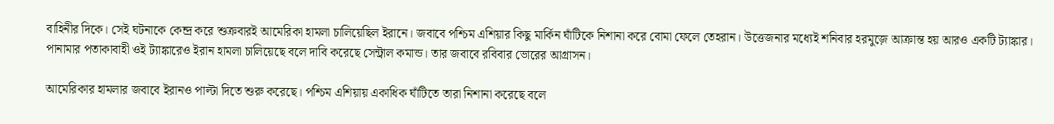বাহিনীর দিকে। সেই ঘটনাকে কেন্দ্র করে শুক্রবারই আমেরিকা হামলা চালিয়েছিল ইরানে। জবাবে পশ্চিম এশিয়ার কিছু মার্কিন ঘাঁটিকে নিশানা করে বোমা ফেলে তেহরান। উত্তেজনার মধ্যেই শনিবার হরমুজ়ে আক্রান্ত হয় আরও একটি ট্যাঙ্কার। পানামার পতাকাবাহী ওই ট্যাঙ্কারেও ইরান হামলা চালিয়েছে বলে দাবি করেছে সেন্ট্রাল কমান্ড। তার জবাবে রবিবার ভোরের আগ্রাসন।

আমেরিকার হামলার জবাবে ইরানও পাল্টা দিতে শুরু করেছে। পশ্চিম এশিয়ায় একাধিক ঘাঁটিতে তারা নিশানা করেছে বলে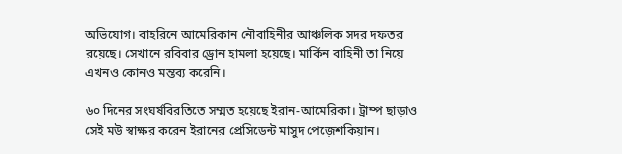অভিযোগ। বাহরিনে আমেরিকান নৌবাহিনীর আঞ্চলিক সদর দফতর রয়েছে। সেখানে রবিবার ড্রোন হামলা হয়েছে। মার্কিন বাহিনী তা নিয়ে এখনও কোনও মন্তব্য করেনি।

৬০ দিনের সংঘর্ষবিরতিতে সম্মত হয়েছে ইরান-আমেরিকা। ট্রাম্প ছাড়াও সেই মউ স্বাক্ষর করেন ইরানের প্রেসিডেন্ট মাসুদ পেজ়েশকিয়ান।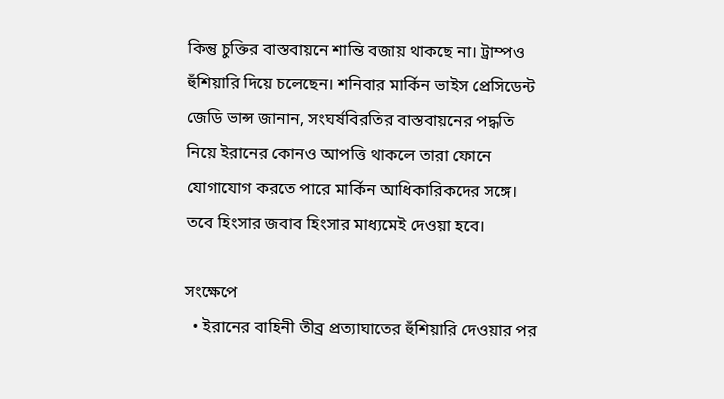কিন্তু চুক্তির বাস্তবায়নে শান্তি বজায় থাকছে না। ট্রাম্পও হুঁশিয়ারি দিয়ে চলেছেন। শনিবার মার্কিন ভাইস প্রেসিডেন্ট জেডি ভান্স জানান, সংঘর্ষবিরতির বাস্তবায়নের পদ্ধতি নিয়ে ইরানের কোনও আপত্তি থাকলে তারা ফোনে যোগাযোগ করতে পারে মার্কিন আধিকারিকদের সঙ্গে। তবে হিংসার জবাব হিংসার মাধ্যমেই দেওয়া হবে।

সংক্ষেপে
  • ইরানের বাহিনী তীব্র প্রত্যাঘাতের হুঁশিয়ারি দেওয়ার পর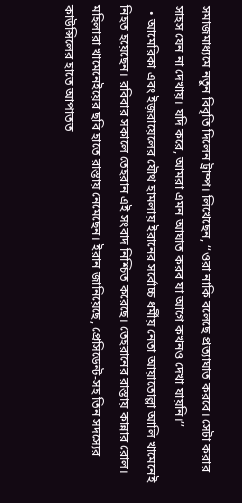সমাজমাধ্যমে নতুন বিবৃতি দিলেন ট্রাম্প। লিখেছেন, ‘‘ওরা নাকি বলেছে প্রত্যাঘাত করবে। সেটা করার সাহস যেন না দেখায়। যদি করে, আমরা এমন আঘাত করব যা আগে কখনও দেখা যায়নি।’’
  • আমেরিকা এবং ইজ়রায়েলের যৌথ হামলায় ইরানের সর্বোচ্চ ধর্মীয় নেতা আয়াতোল্লা আলি খামেনেই নিহত হয়েছেন। রবিবার সকালে তেহরান এই সংবাদ নিশ্চিত করেছে। তেহরানের রাস্তায় কান্নার রোল। মহিলারা খামেনেইয়ের ছবি হাতে রাস্তায় নেমেছেন। ইরান জানিয়েছে, প্রেসিডেন্ট-সহ তিন সদস্যের কাউন্সিলের হাতে আপাতত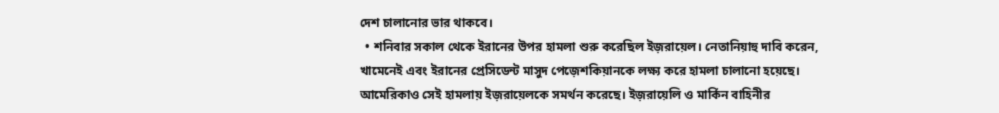দেশ চালানোর ভার থাকবে।
  • শনিবার সকাল থেকে ইরানের উপর হামলা শুরু করেছিল ইজ়রায়েল। নেতানিয়াহু দাবি করেন, খামেনেই এবং ইরানের প্রেসিডেন্ট মাসুদ পেজ়েশকিয়ানকে লক্ষ্য করে হামলা চালানো হয়েছে। আমেরিকাও সেই হামলায় ইজ়রায়েলকে সমর্থন করেছে। ইজ়রায়েলি ও মার্কিন বাহিনীর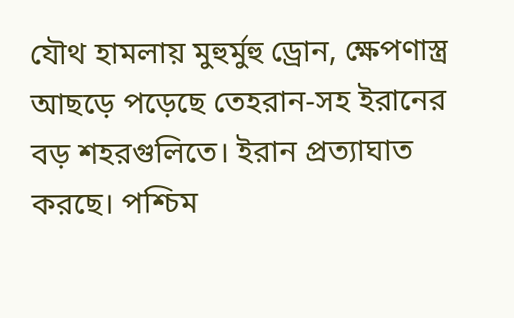যৌথ হামলায় মুহুর্মুহু ড্রোন, ক্ষেপণাস্ত্র আছড়ে পড়েছে তেহরান-সহ ইরানের বড় শহরগুলিতে। ইরান প্রত্যাঘাত করছে। পশ্চিম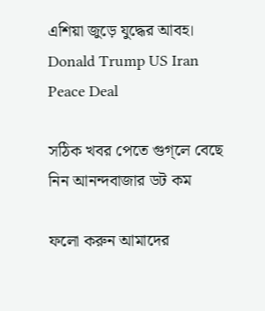এশিয়া জুড়ে যুদ্ধের আবহ।
Donald Trump US Iran Peace Deal

সঠিক খবর পেতে গুগ্‌লে বেছে নিন আনন্দবাজার ডট কম

ফলো করুন আমাদের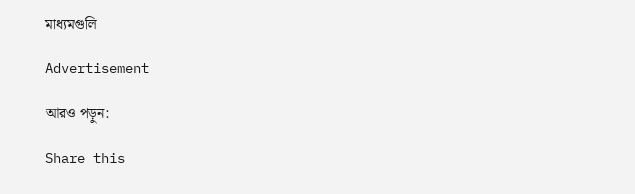মাধ্যমগুলি

Advertisement

আরও পড়ুন:

Share this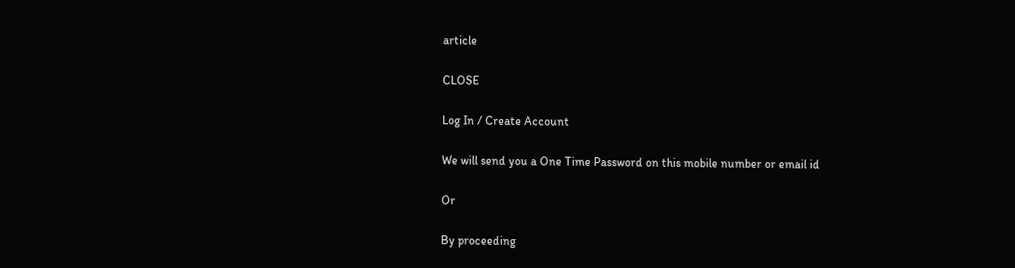article

CLOSE

Log In / Create Account

We will send you a One Time Password on this mobile number or email id

Or

By proceeding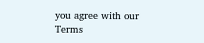you agree with our Terms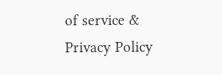of service & Privacy Policy